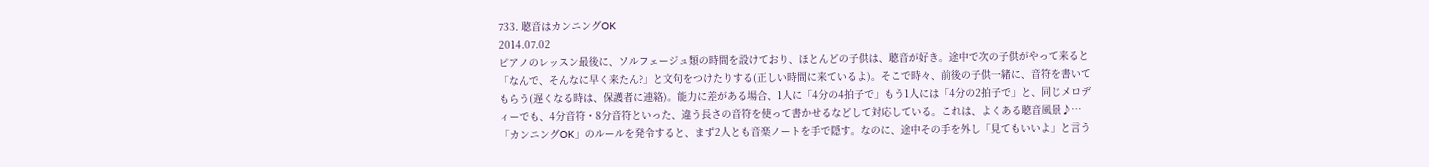733. 聴音はカンニングOK
2014.07.02
ピアノのレッスン最後に、ソルフェージュ類の時間を設けており、ほとんどの子供は、聴音が好き。途中で次の子供がやって来ると「なんで、そんなに早く来たん?」と文句をつけたりする(正しい時間に来ているよ)。そこで時々、前後の子供一緒に、音符を書いてもらう(遅くなる時は、保護者に連絡)。能力に差がある場合、1人に「4分の4拍子で」もう1人には「4分の2拍子で」と、同じメロディーでも、4分音符・8分音符といった、違う長さの音符を使って書かせるなどして対応している。これは、よくある聴音風景♪…「カンニングOK」のルールを発令すると、まず2人とも音楽ノートを手で隠す。なのに、途中その手を外し「見てもいいよ」と言う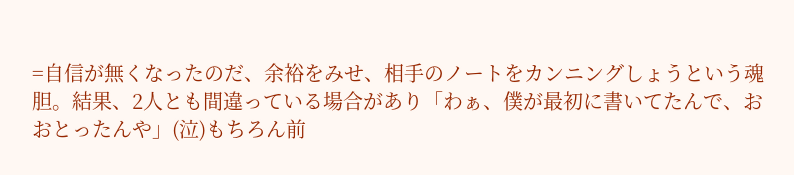=自信が無くなったのだ、余裕をみせ、相手のノートをカンニングしょうという魂胆。結果、2人とも間違っている場合があり「わぁ、僕が最初に書いてたんで、おおとったんや」(泣)もちろん前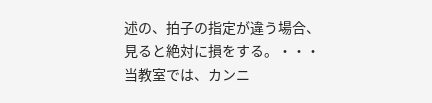述の、拍子の指定が違う場合、見ると絶対に損をする。・・・当教室では、カンニ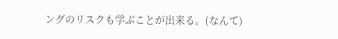ングのリスクも学ぶことが出来る。(なんて)